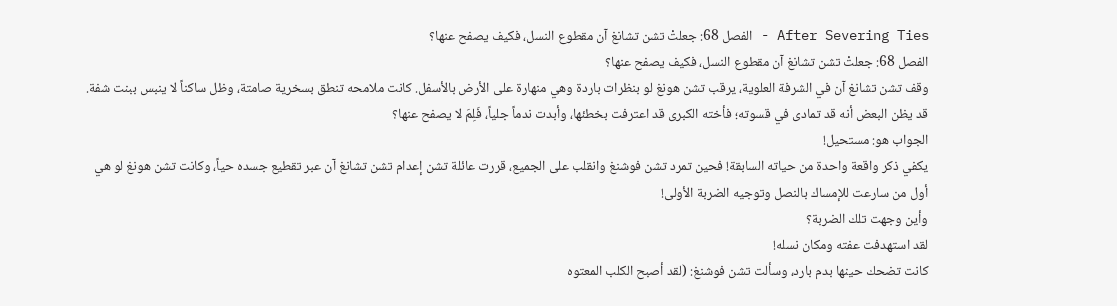After Severing Ties - الفصل 68: جعلتْ تشن تشانغ آن مقطوع النسل، فكيف يصفح عنها؟
الفصل 68: جعلتْ تشن تشانغ آن مقطوع النسل، فكيف يصفح عنها؟
وقف تشن تشانغ آن في الشرفة العلوية، يرقب تشن هونغ لو بنظرات باردة وهي منهارة على الأرض بالأسفل. كانت ملامحه تنطق بسخرية صامتة، وظل ساكناً لا ينبس ببنت شفة.
قد يظن البعض أنه قد تمادى في قسوته؛ فأخته الكبرى قد اعترفت بخطئها، وأبدت ندماً جلياً، فَلِمَ لا يصفح عنها؟
الجواب هو: مستحيل!
يكفي ذكر واقعة واحدة من حياته السابقة! فحين تمرد تشن فوشنغ وانقلب على الجميع، قررت عائلة تشن إعدام تشن تشانغ آن عبر تقطيع جسده حياً، وكانت تشن هونغ لو هي أول من سارعت للإمساك بالنصل وتوجيه الضربة الأولى!
وأين وجهت تلك الضربة؟
لقد استهدفت عفته ومكان نسله!
كانت تضحك حينها بدم بارد، وسألت تشن فوشنغ: (لقد أصبح الكلب المعتوه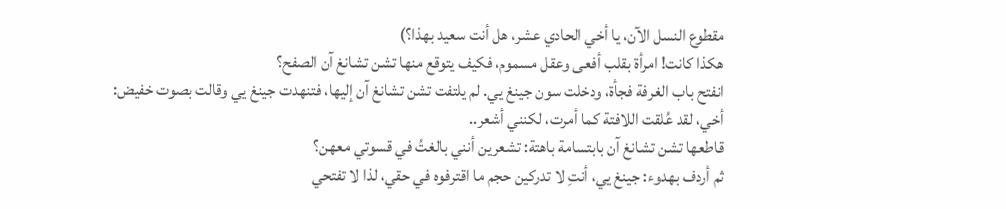مقطوع النسل الآن، يا أخي الحادي عشر، هل أنت سعيد بهذا؟)
هكذا كانت! امرأة بقلب أفعى وعقل مسموم، فكيف يتوقع منها تشن تشانغ آن الصفح؟
انفتح باب الغرفة فجأة، ودخلت سون جينغ يي. لم يلتفت تشن تشانغ آن إليها، فتنهدت جينغ يي وقالت بصوت خفيض: أخي، لقد عُلقت اللافتة كما أمرت، لكنني أشعر..
قاطعها تشن تشانغ آن بابتسامة باهتة: تشعرين أنني بالغتُ في قسوتي معهن؟
ثم أردف بهدوء: جينغ يي، أنتِ لا تدركين حجم ما اقترفوه في حقي، لذا لا تفتحي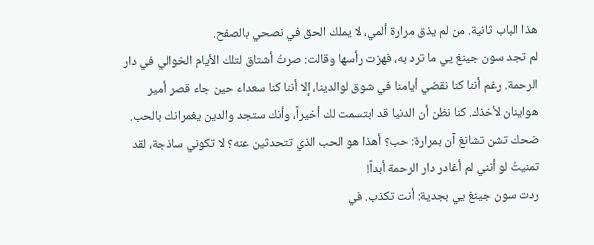هذا الباب ثانية. من لم يذق مرارة ألمي، لا يملك الحق في نصحي بالصفح.
لم تجد سون جينغ يي ما ترد به، فهزت رأسها وقالت: صرتُ أشتاق لتلك الأيام الخوالي في دار الرحمة. رغم أننا كنا نقضي أيامنا في شوق لوالدينا، إلا أننا كنا سعداء حين جاء قصر أمير هواينان لأخذك. كنا نظن أن الدنيا قد ابتسمت لك أخيراً، وأنك ستجد والدين يغمرانك بالحب.
ضحك تشن تشانغ آن بمرارة: حب؟ أهذا هو الحب الذي تتحدثين عنه؟ لا تكوني ساذجة، لقد تمنيتُ لو أنني لم أغادر دار الرحمة أبداً!
ردت سون جينغ يي بجدية: أنت تكذب. في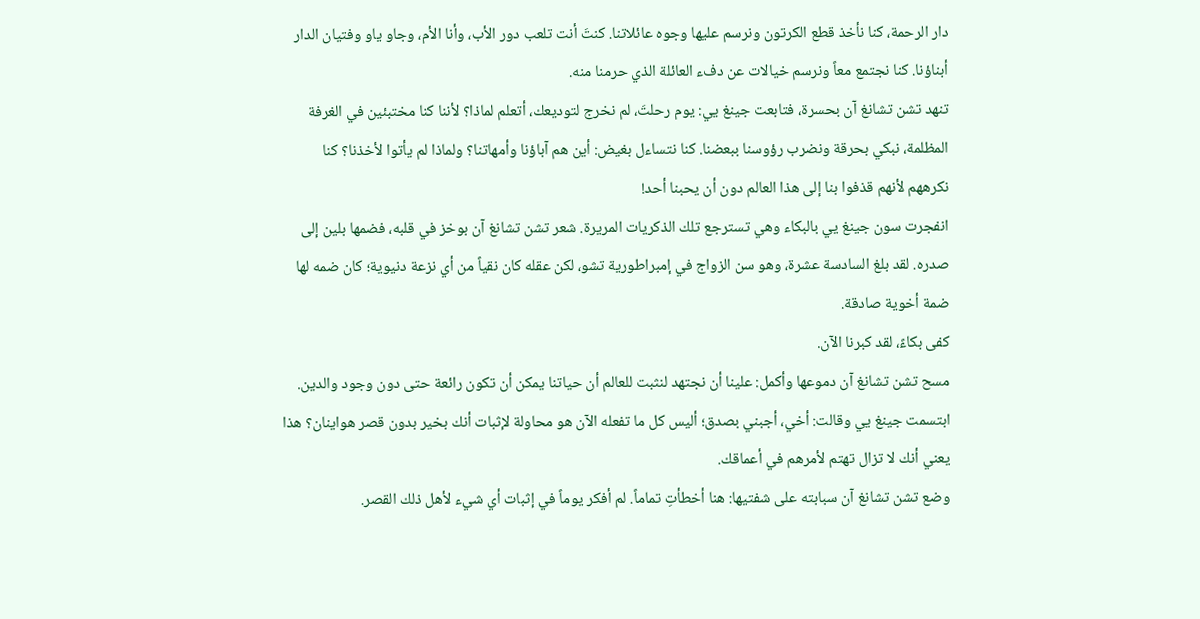دار الرحمة، كنا نأخذ قطع الكرتون ونرسم عليها وجوه عائلاتنا. كنتَ أنت تلعب دور الأب، وأنا الأم، وجاو ياو وفتيان الدار أبناؤنا. كنا نجتمع معاً ونرسم خيالات عن دفء العائلة الذي حرمنا منه.
تنهد تشن تشانغ آن بحسرة، فتابعت جينغ يي: يوم رحلتَ، لم نخرج لتوديعك، أتعلم لماذا؟ لأننا كنا مختبئين في الغرفة المظلمة، نبكي بحرقة ونضرب رؤوسنا ببعضنا. كنا نتساءل بغيض: أين هم آباؤنا وأمهاتنا؟ ولماذا لم يأتوا لأخذنا؟ كنا نكرههم لأنهم قذفوا بنا إلى هذا العالم دون أن يحبنا أحد!
انفجرت سون جينغ يي بالبكاء وهي تسترجع تلك الذكريات المريرة. شعر تشن تشانغ آن بوخز في قلبه، فضمها بلين إلى صدره. لقد بلغ السادسة عشرة، وهو سن الزواج في إمبراطورية تشو، لكن عقله كان نقياً من أي نزعة دنيوية؛ كان ضمه لها ضمة أخوية صادقة.
كفى بكاءً، لقد كبرنا الآن.
مسح تشن تشانغ آن دموعها وأكمل: علينا أن نجتهد لنثبت للعالم أن حياتنا يمكن أن تكون رائعة حتى دون وجود والدين.
ابتسمت جينغ يي وقالت: أخي، أجبني بصدق؛ أليس كل ما تفعله الآن هو محاولة لإثبات أنك بخير بدون قصر هواينان؟ هذا يعني أنك لا تزال تهتم لأمرهم في أعماقك.
وضع تشن تشانغ آن سبابته على شفتيها: هنا أخطأتِ تماماً. لم أفكر يوماً في إثبات أي شيء لأهل ذلك القصر.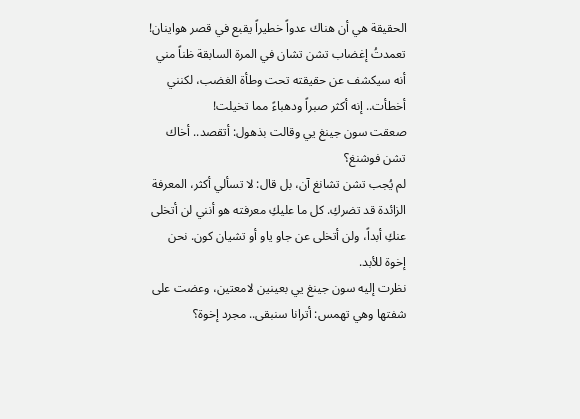الحقيقة هي أن هناك عدواً خطيراً يقبع في قصر هواينان! تعمدتُ إغضاب تشن تشان في المرة السابقة ظناً مني أنه سيكشف عن حقيقته تحت وطأة الغضب، لكنني أخطأت.. إنه أكثر صبراً ودهباءً مما تخيلت!
صعقت سون جينغ يي وقالت بذهول: أتقصد.. أخاك تشن فوشنغ؟
لم يُجب تشن تشانغ آن، بل قال: لا تسألي أكثر، المعرفة الزائدة قد تضركِ. كل ما عليكِ معرفته هو أنني لن أتخلى عنكِ أبداً، ولن أتخلى عن جاو ياو أو تشيان كون. نحن إخوة للأبد.
نظرت إليه سون جينغ يي بعينين لامعتين، وعضت على شفتها وهي تهمس: أترانا سنبقى.. مجرد إخوة؟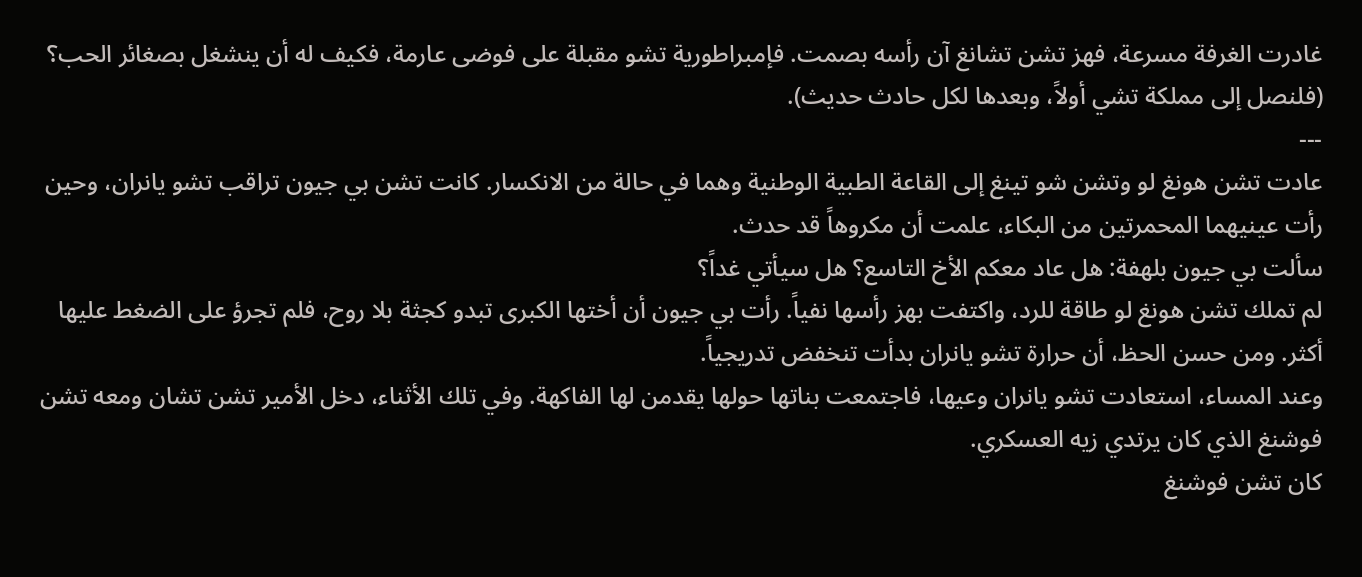غادرت الغرفة مسرعة، فهز تشن تشانغ آن رأسه بصمت. فإمبراطورية تشو مقبلة على فوضى عارمة، فكيف له أن ينشغل بصغائر الحب؟ (فلنصل إلى مملكة تشي أولاً، وبعدها لكل حادث حديث).
---
عادت تشن هونغ لو وتشن شو تينغ إلى القاعة الطبية الوطنية وهما في حالة من الانكسار. كانت تشن بي جيون تراقب تشو يانران، وحين رأت عينيهما المحمرتين من البكاء، علمت أن مكروهاً قد حدث.
سألت بي جيون بلهفة: هل عاد معكم الأخ التاسع؟ هل سيأتي غداً؟
لم تملك تشن هونغ لو طاقة للرد، واكتفت بهز رأسها نفياً. رأت بي جيون أن أختها الكبرى تبدو كجثة بلا روح، فلم تجرؤ على الضغط عليها أكثر. ومن حسن الحظ، أن حرارة تشو يانران بدأت تنخفض تدريجياً.
وعند المساء، استعادت تشو يانران وعيها، فاجتمعت بناتها حولها يقدمن لها الفاكهة. وفي تلك الأثناء، دخل الأمير تشن تشان ومعه تشن فوشنغ الذي كان يرتدي زيه العسكري.
كان تشن فوشنغ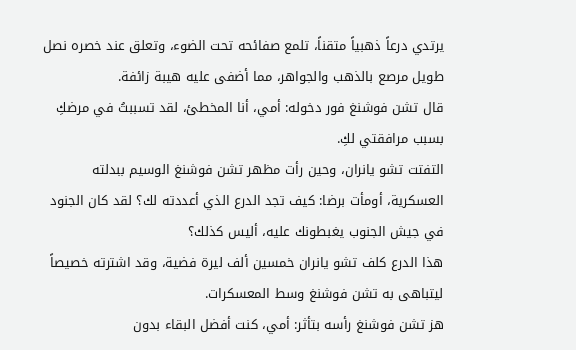يرتدي درعاً ذهبياً متقناً، تلمع صفائحه تحت الضوء، وتعلق عند خصره نصل طويل مرصع بالذهب والجواهر، مما أضفى عليه هيبة زائفة.
قال تشن فوشنغ فور دخوله: أمي، أنا المخطئ، لقد تسببتُ في مرضكِ بسبب مرافقتي لكِ.
التفتت تشو يانران، وحين رأت مظهر تشن فوشنغ الوسيم ببدلته العسكرية، أومأت برضا: كيف تجد الدرع الذي أعددته لك؟ لقد كان الجنود في جيش الجنوب يغبطونك عليه، أليس كذلك؟
هذا الدرع كلف تشو يانران خمسين ألف ليرة فضية، وقد اشترته خصيصاً ليتباهى به تشن فوشنغ وسط المعسكرات.
هز تشن فوشنغ رأسه بتأثر: أمي، كنت أفضل البقاء بدون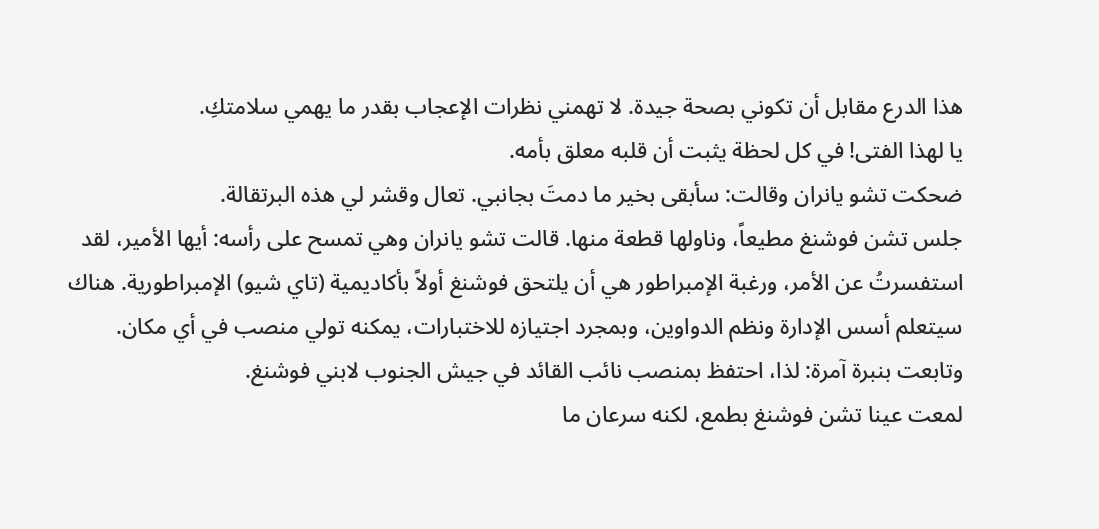هذا الدرع مقابل أن تكوني بصحة جيدة. لا تهمني نظرات الإعجاب بقدر ما يهمي سلامتكِ.
يا لهذا الفتى! في كل لحظة يثبت أن قلبه معلق بأمه.
ضحكت تشو يانران وقالت: سأبقى بخير ما دمتَ بجانبي. تعال وقشر لي هذه البرتقالة.
جلس تشن فوشنغ مطيعاً، وناولها قطعة منها. قالت تشو يانران وهي تمسح على رأسه: أيها الأمير، لقد استفسرتُ عن الأمر، ورغبة الإمبراطور هي أن يلتحق فوشنغ أولاً بأكاديمية (تاي شيو) الإمبراطورية. هناك سيتعلم أسس الإدارة ونظم الدواوين، وبمجرد اجتيازه للاختبارات، يمكنه تولي منصب في أي مكان.
وتابعت بنبرة آمرة: لذا، احتفظ بمنصب نائب القائد في جيش الجنوب لابني فوشنغ.
لمعت عينا تشن فوشنغ بطمع، لكنه سرعان ما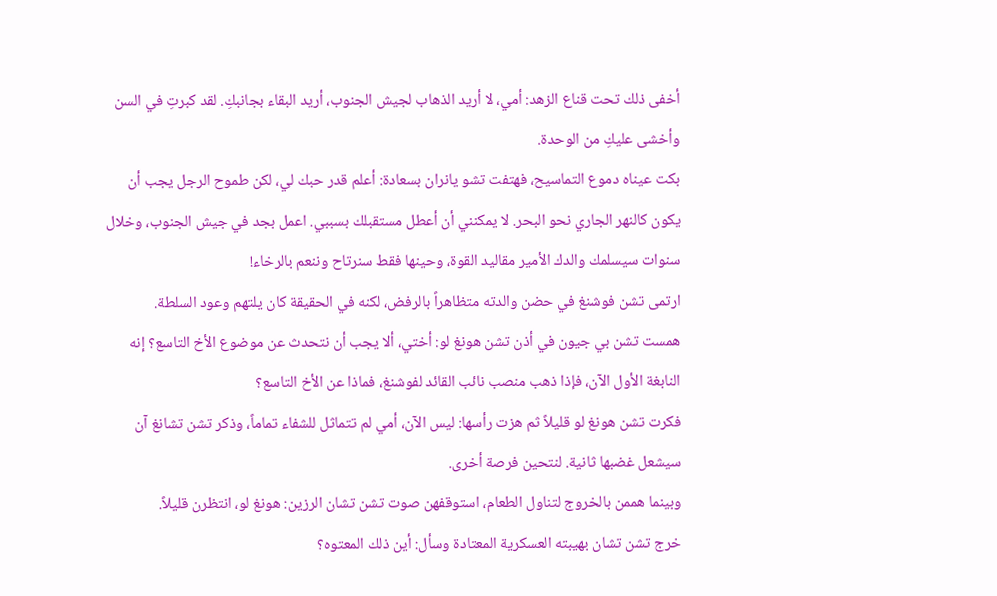أخفى ذلك تحت قناع الزهد: أمي، لا أريد الذهاب لجيش الجنوب، أريد البقاء بجانبكِ. لقد كبرتِ في السن وأخشى عليكِ من الوحدة.
بكت عيناه دموع التماسيح، فهتفت تشو يانران بسعادة: أعلم قدر حبك لي، لكن طموح الرجل يجب أن يكون كالنهر الجاري نحو البحر. لا يمكنني أن أعطل مستقبلك بسببي. اعمل بجد في جيش الجنوب، وخلال سنوات سيسلمك والدك الأمير مقاليد القوة، وحينها فقط سنرتاح وننعم بالرخاء!
ارتمى تشن فوشنغ في حضن والدته متظاهراً بالرفض، لكنه في الحقيقة كان يلتهم وعود السلطة.
همست تشن بي جيون في أذن تشن هونغ لو: أختي، ألا يجب أن نتحدث عن موضوع الأخ التاسع؟ إنه النابغة الأول الآن، فإذا ذهب منصب نائب القائد لفوشنغ، فماذا عن الأخ التاسع؟
فكرت تشن هونغ لو قليلاً ثم هزت رأسها: ليس الآن، أمي لم تتماثل للشفاء تماماً، وذكر تشن تشانغ آن سيشعل غضبها ثانية. لنتحين فرصة أخرى.
وبينما هممن بالخروج لتناول الطعام، استوقفهن صوت تشن تشان الرزين: هونغ لو، انتظرن قليلاً.
خرج تشن تشان بهيبته العسكرية المعتادة وسأل: أين ذلك المعتوه؟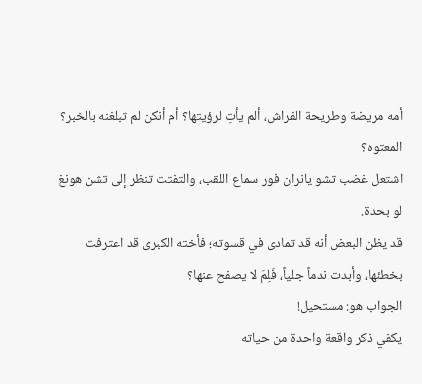أمه مريضة وطريحة الفراش، ألم يأتِ لرؤيتها؟ أم أنكن لم تبلغنه بالخبر؟
المعتوه؟
اشتعل غضب تشو يانران فور سماع اللقب، والتفتت تنظر إلى تشن هونغ لو بحدة.
قد يظن البعض أنه قد تمادى في قسوته؛ فأخته الكبرى قد اعترفت بخطئها، وأبدت ندماً جلياً، فَلِمَ لا يصفح عنها؟
الجواب هو: مستحيل!
يكفي ذكر واقعة واحدة من حياته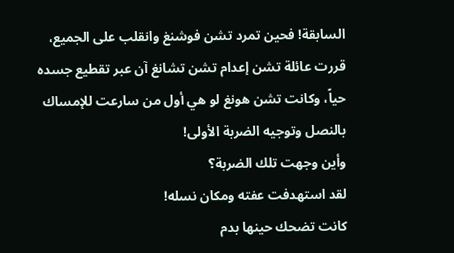السابقة! فحين تمرد تشن فوشنغ وانقلب على الجميع، قررت عائلة تشن إعدام تشن تشانغ آن عبر تقطيع جسده حياً، وكانت تشن هونغ لو هي أول من سارعت للإمساك بالنصل وتوجيه الضربة الأولى!
وأين وجهت تلك الضربة؟
لقد استهدفت عفته ومكان نسله!
كانت تضحك حينها بدم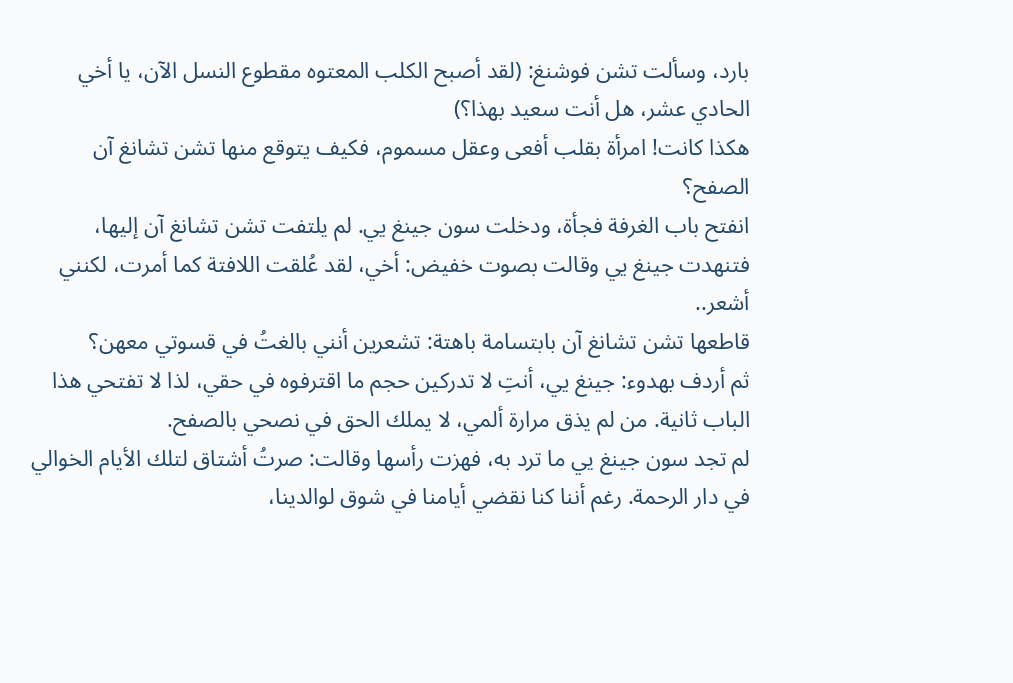بارد، وسألت تشن فوشنغ: (لقد أصبح الكلب المعتوه مقطوع النسل الآن، يا أخي الحادي عشر، هل أنت سعيد بهذا؟)
هكذا كانت! امرأة بقلب أفعى وعقل مسموم، فكيف يتوقع منها تشن تشانغ آن الصفح؟
انفتح باب الغرفة فجأة، ودخلت سون جينغ يي. لم يلتفت تشن تشانغ آن إليها، فتنهدت جينغ يي وقالت بصوت خفيض: أخي، لقد عُلقت اللافتة كما أمرت، لكنني أشعر..
قاطعها تشن تشانغ آن بابتسامة باهتة: تشعرين أنني بالغتُ في قسوتي معهن؟
ثم أردف بهدوء: جينغ يي، أنتِ لا تدركين حجم ما اقترفوه في حقي، لذا لا تفتحي هذا الباب ثانية. من لم يذق مرارة ألمي، لا يملك الحق في نصحي بالصفح.
لم تجد سون جينغ يي ما ترد به، فهزت رأسها وقالت: صرتُ أشتاق لتلك الأيام الخوالي في دار الرحمة. رغم أننا كنا نقضي أيامنا في شوق لوالدينا،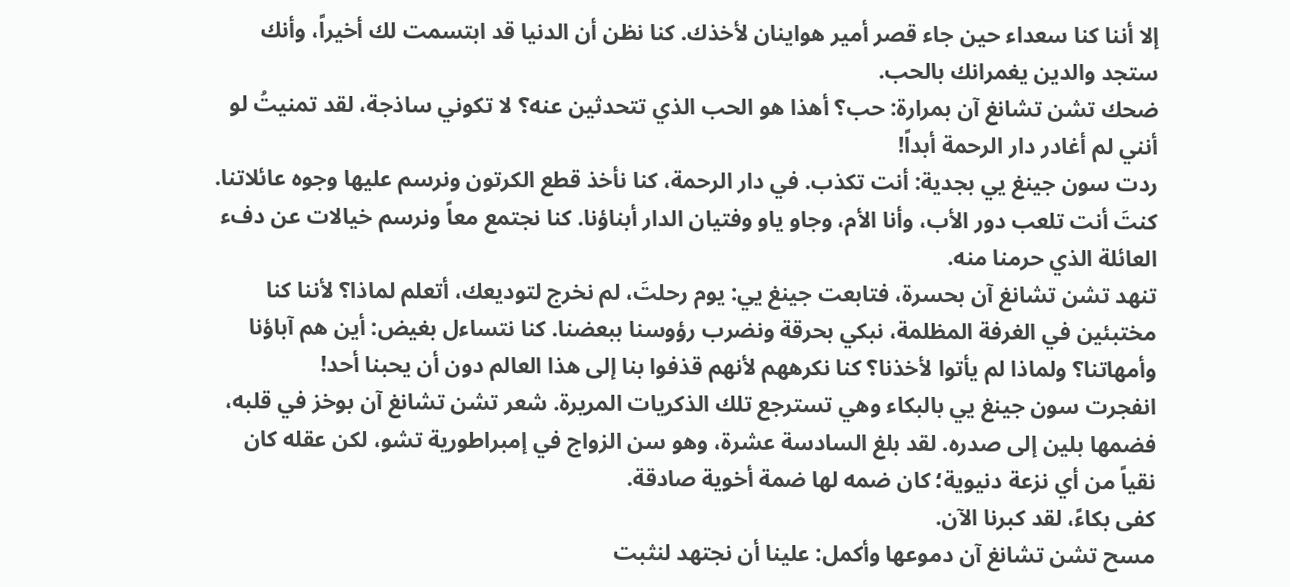إلا أننا كنا سعداء حين جاء قصر أمير هواينان لأخذك. كنا نظن أن الدنيا قد ابتسمت لك أخيراً، وأنك ستجد والدين يغمرانك بالحب.
ضحك تشن تشانغ آن بمرارة: حب؟ أهذا هو الحب الذي تتحدثين عنه؟ لا تكوني ساذجة، لقد تمنيتُ لو أنني لم أغادر دار الرحمة أبداً!
ردت سون جينغ يي بجدية: أنت تكذب. في دار الرحمة، كنا نأخذ قطع الكرتون ونرسم عليها وجوه عائلاتنا. كنتَ أنت تلعب دور الأب، وأنا الأم، وجاو ياو وفتيان الدار أبناؤنا. كنا نجتمع معاً ونرسم خيالات عن دفء العائلة الذي حرمنا منه.
تنهد تشن تشانغ آن بحسرة، فتابعت جينغ يي: يوم رحلتَ، لم نخرج لتوديعك، أتعلم لماذا؟ لأننا كنا مختبئين في الغرفة المظلمة، نبكي بحرقة ونضرب رؤوسنا ببعضنا. كنا نتساءل بغيض: أين هم آباؤنا وأمهاتنا؟ ولماذا لم يأتوا لأخذنا؟ كنا نكرههم لأنهم قذفوا بنا إلى هذا العالم دون أن يحبنا أحد!
انفجرت سون جينغ يي بالبكاء وهي تسترجع تلك الذكريات المريرة. شعر تشن تشانغ آن بوخز في قلبه، فضمها بلين إلى صدره. لقد بلغ السادسة عشرة، وهو سن الزواج في إمبراطورية تشو، لكن عقله كان نقياً من أي نزعة دنيوية؛ كان ضمه لها ضمة أخوية صادقة.
كفى بكاءً، لقد كبرنا الآن.
مسح تشن تشانغ آن دموعها وأكمل: علينا أن نجتهد لنثبت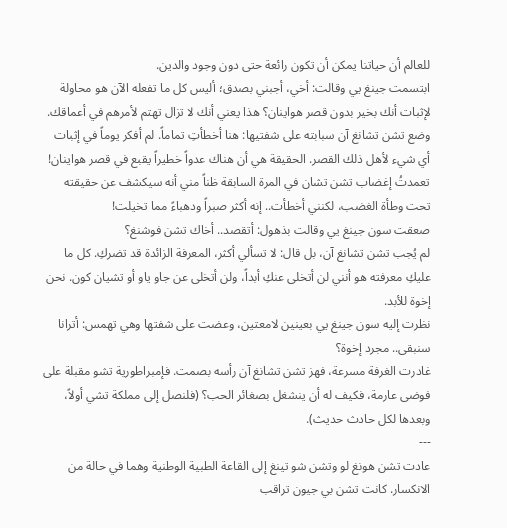للعالم أن حياتنا يمكن أن تكون رائعة حتى دون وجود والدين.
ابتسمت جينغ يي وقالت: أخي، أجبني بصدق؛ أليس كل ما تفعله الآن هو محاولة لإثبات أنك بخير بدون قصر هواينان؟ هذا يعني أنك لا تزال تهتم لأمرهم في أعماقك.
وضع تشن تشانغ آن سبابته على شفتيها: هنا أخطأتِ تماماً. لم أفكر يوماً في إثبات أي شيء لأهل ذلك القصر. الحقيقة هي أن هناك عدواً خطيراً يقبع في قصر هواينان! تعمدتُ إغضاب تشن تشان في المرة السابقة ظناً مني أنه سيكشف عن حقيقته تحت وطأة الغضب، لكنني أخطأت.. إنه أكثر صبراً ودهباءً مما تخيلت!
صعقت سون جينغ يي وقالت بذهول: أتقصد.. أخاك تشن فوشنغ؟
لم يُجب تشن تشانغ آن، بل قال: لا تسألي أكثر، المعرفة الزائدة قد تضركِ. كل ما عليكِ معرفته هو أنني لن أتخلى عنكِ أبداً، ولن أتخلى عن جاو ياو أو تشيان كون. نحن إخوة للأبد.
نظرت إليه سون جينغ يي بعينين لامعتين، وعضت على شفتها وهي تهمس: أترانا سنبقى.. مجرد إخوة؟
غادرت الغرفة مسرعة، فهز تشن تشانغ آن رأسه بصمت. فإمبراطورية تشو مقبلة على فوضى عارمة، فكيف له أن ينشغل بصغائر الحب؟ (فلنصل إلى مملكة تشي أولاً، وبعدها لكل حادث حديث).
---
عادت تشن هونغ لو وتشن شو تينغ إلى القاعة الطبية الوطنية وهما في حالة من الانكسار. كانت تشن بي جيون تراقب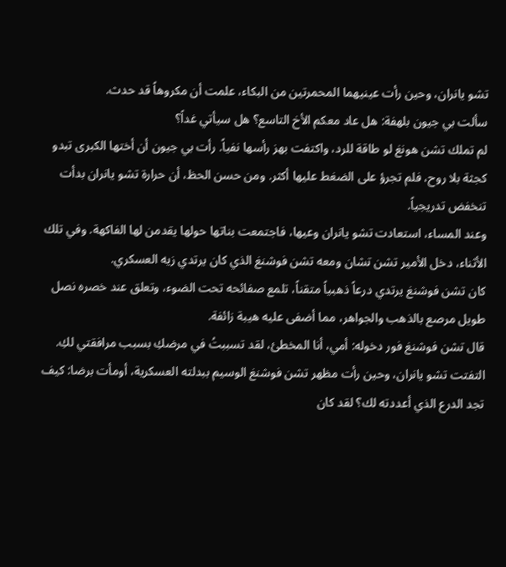تشو يانران، وحين رأت عينيهما المحمرتين من البكاء، علمت أن مكروهاً قد حدث.
سألت بي جيون بلهفة: هل عاد معكم الأخ التاسع؟ هل سيأتي غداً؟
لم تملك تشن هونغ لو طاقة للرد، واكتفت بهز رأسها نفياً. رأت بي جيون أن أختها الكبرى تبدو كجثة بلا روح، فلم تجرؤ على الضغط عليها أكثر. ومن حسن الحظ، أن حرارة تشو يانران بدأت تنخفض تدريجياً.
وعند المساء، استعادت تشو يانران وعيها، فاجتمعت بناتها حولها يقدمن لها الفاكهة. وفي تلك الأثناء، دخل الأمير تشن تشان ومعه تشن فوشنغ الذي كان يرتدي زيه العسكري.
كان تشن فوشنغ يرتدي درعاً ذهبياً متقناً، تلمع صفائحه تحت الضوء، وتعلق عند خصره نصل طويل مرصع بالذهب والجواهر، مما أضفى عليه هيبة زائفة.
قال تشن فوشنغ فور دخوله: أمي، أنا المخطئ، لقد تسببتُ في مرضكِ بسبب مرافقتي لكِ.
التفتت تشو يانران، وحين رأت مظهر تشن فوشنغ الوسيم ببدلته العسكرية، أومأت برضا: كيف تجد الدرع الذي أعددته لك؟ لقد كان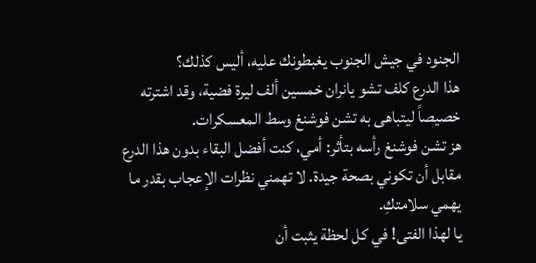الجنود في جيش الجنوب يغبطونك عليه، أليس كذلك؟
هذا الدرع كلف تشو يانران خمسين ألف ليرة فضية، وقد اشترته خصيصاً ليتباهى به تشن فوشنغ وسط المعسكرات.
هز تشن فوشنغ رأسه بتأثر: أمي، كنت أفضل البقاء بدون هذا الدرع مقابل أن تكوني بصحة جيدة. لا تهمني نظرات الإعجاب بقدر ما يهمي سلامتكِ.
يا لهذا الفتى! في كل لحظة يثبت أن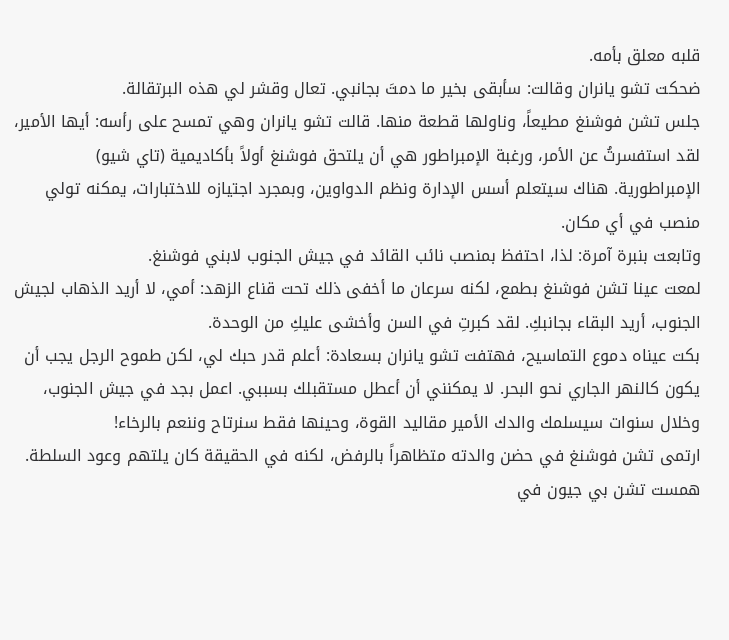قلبه معلق بأمه.
ضحكت تشو يانران وقالت: سأبقى بخير ما دمتَ بجانبي. تعال وقشر لي هذه البرتقالة.
جلس تشن فوشنغ مطيعاً، وناولها قطعة منها. قالت تشو يانران وهي تمسح على رأسه: أيها الأمير، لقد استفسرتُ عن الأمر، ورغبة الإمبراطور هي أن يلتحق فوشنغ أولاً بأكاديمية (تاي شيو) الإمبراطورية. هناك سيتعلم أسس الإدارة ونظم الدواوين، وبمجرد اجتيازه للاختبارات، يمكنه تولي منصب في أي مكان.
وتابعت بنبرة آمرة: لذا، احتفظ بمنصب نائب القائد في جيش الجنوب لابني فوشنغ.
لمعت عينا تشن فوشنغ بطمع، لكنه سرعان ما أخفى ذلك تحت قناع الزهد: أمي، لا أريد الذهاب لجيش الجنوب، أريد البقاء بجانبكِ. لقد كبرتِ في السن وأخشى عليكِ من الوحدة.
بكت عيناه دموع التماسيح، فهتفت تشو يانران بسعادة: أعلم قدر حبك لي، لكن طموح الرجل يجب أن يكون كالنهر الجاري نحو البحر. لا يمكنني أن أعطل مستقبلك بسببي. اعمل بجد في جيش الجنوب، وخلال سنوات سيسلمك والدك الأمير مقاليد القوة، وحينها فقط سنرتاح وننعم بالرخاء!
ارتمى تشن فوشنغ في حضن والدته متظاهراً بالرفض، لكنه في الحقيقة كان يلتهم وعود السلطة.
همست تشن بي جيون في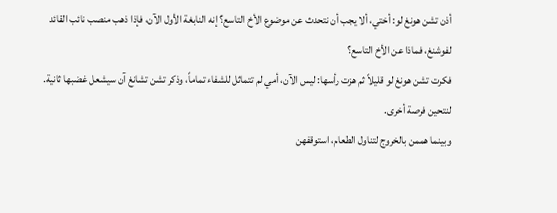أذن تشن هونغ لو: أختي، ألا يجب أن نتحدث عن موضوع الأخ التاسع؟ إنه النابغة الأول الآن، فإذا ذهب منصب نائب القائد لفوشنغ، فماذا عن الأخ التاسع؟
فكرت تشن هونغ لو قليلاً ثم هزت رأسها: ليس الآن، أمي لم تتماثل للشفاء تماماً، وذكر تشن تشانغ آن سيشعل غضبها ثانية. لنتحين فرصة أخرى.
وبينما هممن بالخروج لتناول الطعام، استوقفهن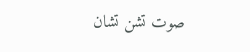صوت تشن تشان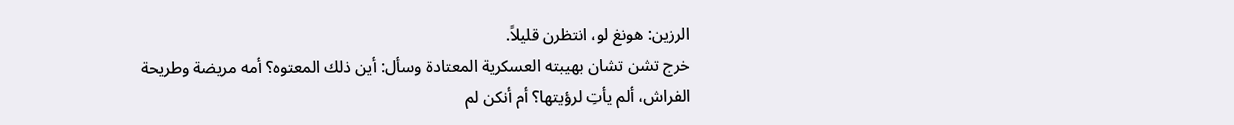الرزين: هونغ لو، انتظرن قليلاً.
خرج تشن تشان بهيبته العسكرية المعتادة وسأل: أين ذلك المعتوه؟ أمه مريضة وطريحة الفراش، ألم يأتِ لرؤيتها؟ أم أنكن لم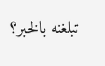تبلغنه بالخبر؟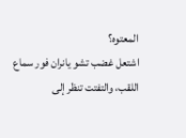المعتوه؟
اشتعل غضب تشو يانران فور سماع اللقب، والتفتت تنظر إلى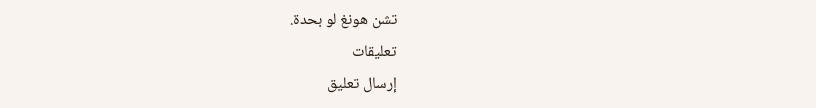تشن هونغ لو بحدة.
تعليقات
إرسال تعليق